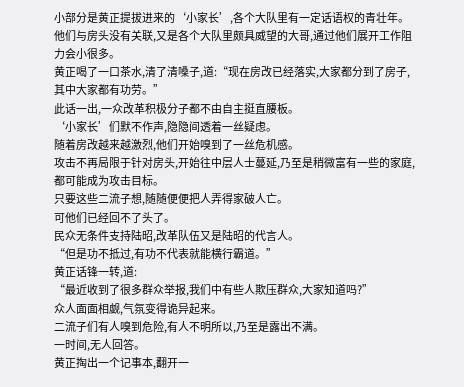小部分是黄正提拔进来的‘小家长’,各个大队里有一定话语权的青壮年。
他们与房头没有关联,又是各个大队里颇具威望的大哥,通过他们展开工作阻力会小很多。
黄正喝了一口茶水,清了清嗓子,道:“现在房改已经落实,大家都分到了房子,其中大家都有功劳。”
此话一出,一众改革积极分子都不由自主挺直腰板。
‘小家长’们默不作声,隐隐间透着一丝疑虑。
随着房改越来越激烈,他们开始嗅到了一丝危机感。
攻击不再局限于针对房头,开始往中层人士蔓延,乃至是稍微富有一些的家庭,都可能成为攻击目标。
只要这些二流子想,随随便便把人弄得家破人亡。
可他们已经回不了头了。
民众无条件支持陆昭,改革队伍又是陆昭的代言人。
“但是功不抵过,有功不代表就能横行霸道。”
黄正话锋一转,道:
“最近收到了很多群众举报,我们中有些人欺压群众,大家知道吗?”
众人面面相觑,气氛变得诡异起来。
二流子们有人嗅到危险,有人不明所以,乃至是露出不满。
一时间,无人回答。
黄正掏出一个记事本,翻开一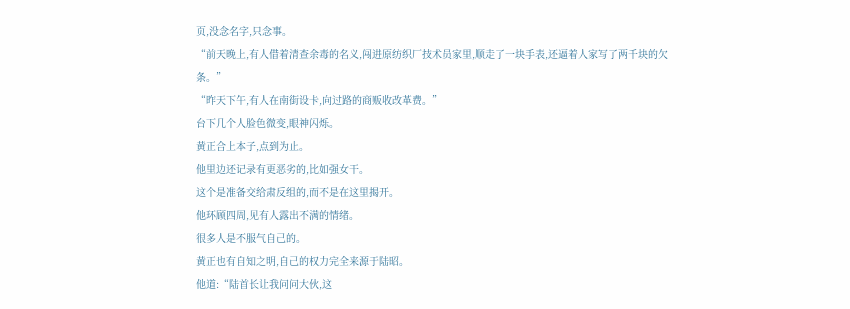页,没念名字,只念事。
“前天晚上,有人借着清查余毒的名义,闯进原纺织厂技术员家里,顺走了一块手表,还逼着人家写了两千块的欠条。”
“昨天下午,有人在南街设卡,向过路的商贩收改革费。”
台下几个人脸色微变,眼神闪烁。
黄正合上本子,点到为止。
他里边还记录有更恶劣的,比如强女干。
这个是准备交给肃反组的,而不是在这里揭开。
他环顾四周,见有人露出不满的情绪。
很多人是不服气自己的。
黄正也有自知之明,自己的权力完全来源于陆昭。
他道:“陆首长让我问问大伙,这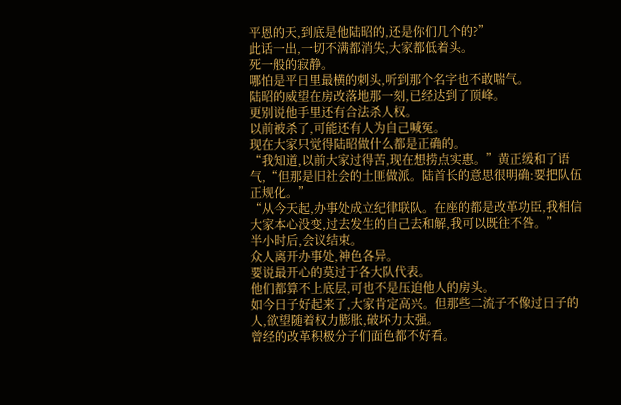平恩的天,到底是他陆昭的,还是你们几个的?”
此话一出,一切不满都消失,大家都低着头。
死一般的寂静。
哪怕是平日里最横的刺头,听到那个名字也不敢喘气。
陆昭的威望在房改落地那一刻,已经达到了顶峰。
更别说他手里还有合法杀人权。
以前被杀了,可能还有人为自己喊冤。
现在大家只觉得陆昭做什么都是正确的。
“我知道,以前大家过得苦,现在想捞点实惠。”黄正缓和了语气,“但那是旧社会的土匪做派。陆首长的意思很明确:要把队伍正规化。”
“从今天起,办事处成立纪律联队。在座的都是改革功臣,我相信大家本心没变,过去发生的自己去和解,我可以既往不咎。”
半小时后,会议结束。
众人离开办事处,神色各异。
要说最开心的莫过于各大队代表。
他们都算不上底层,可也不是压迫他人的房头。
如今日子好起来了,大家肯定高兴。但那些二流子不像过日子的人,欲望随着权力膨胀,破坏力太强。
曾经的改革积极分子们面色都不好看。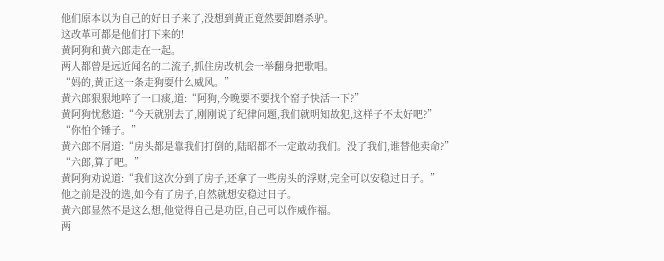他们原本以为自己的好日子来了,没想到黄正竟然要卸磨杀驴。
这改革可都是他们打下来的!
黄阿狗和黄六郎走在一起。
两人都曾是远近闻名的二流子,抓住房改机会一举翻身把歌唱。
“妈的,黄正这一条走狗耍什么威风。”
黄六郎狠狠地啐了一口痰,道:“阿狗,今晚要不要找个窑子快活一下?”
黄阿狗忧愁道:“今天就别去了,刚刚说了纪律问题,我们就明知故犯,这样子不太好吧?”
“你怕个锤子。”
黄六郎不屑道:“房头都是靠我们打倒的,陆昭都不一定敢动我们。没了我们,谁替他卖命?”
“六郎,算了吧。”
黄阿狗劝说道:“我们这次分到了房子,还拿了一些房头的浮财,完全可以安稳过日子。”
他之前是没的选,如今有了房子,自然就想安稳过日子。
黄六郎显然不是这么想,他觉得自己是功臣,自己可以作威作福。
两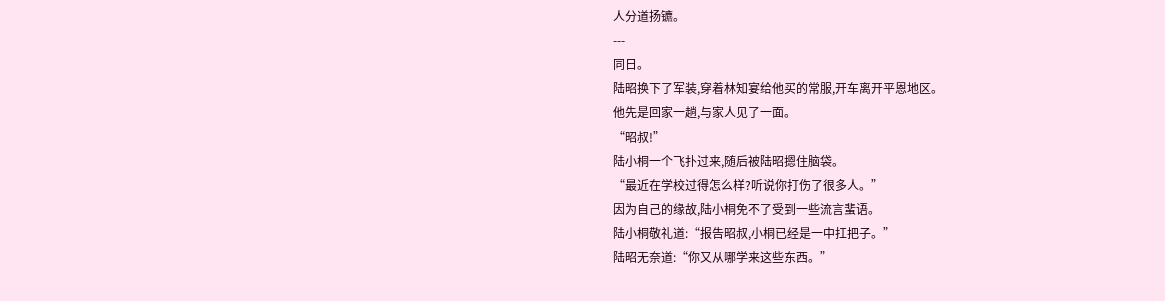人分道扬镳。
---
同日。
陆昭换下了军装,穿着林知宴给他买的常服,开车离开平恩地区。
他先是回家一趟,与家人见了一面。
“昭叔!”
陆小桐一个飞扑过来,随后被陆昭摁住脑袋。
“最近在学校过得怎么样?听说你打伤了很多人。”
因为自己的缘故,陆小桐免不了受到一些流言蜚语。
陆小桐敬礼道:“报告昭叔,小桐已经是一中扛把子。”
陆昭无奈道:“你又从哪学来这些东西。”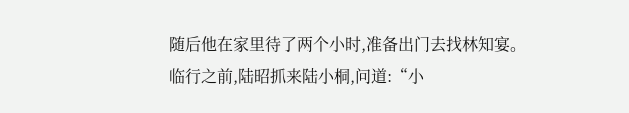随后他在家里待了两个小时,准备出门去找林知宴。
临行之前,陆昭抓来陆小桐,问道:“小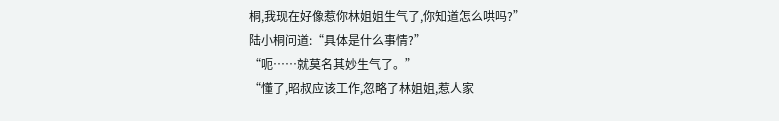桐,我现在好像惹你林姐姐生气了,你知道怎么哄吗?”
陆小桐问道:“具体是什么事情?”
“呃……就莫名其妙生气了。”
“懂了,昭叔应该工作,忽略了林姐姐,惹人家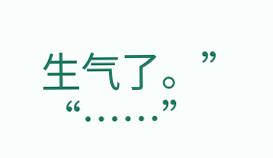生气了。”
“……”